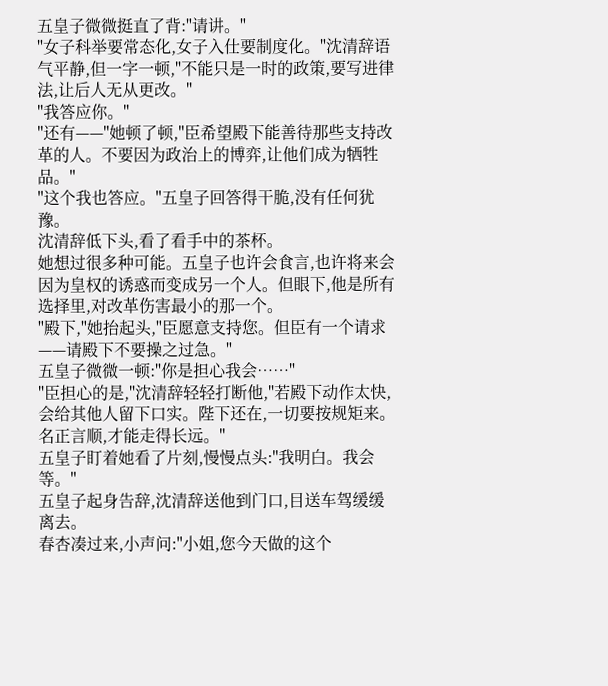五皇子微微挺直了背:"请讲。"
"女子科举要常态化,女子入仕要制度化。"沈清辞语气平静,但一字一顿,"不能只是一时的政策,要写进律法,让后人无从更改。"
"我答应你。"
"还有——"她顿了顿,"臣希望殿下能善待那些支持改革的人。不要因为政治上的博弈,让他们成为牺牲品。"
"这个我也答应。"五皇子回答得干脆,没有任何犹豫。
沈清辞低下头,看了看手中的茶杯。
她想过很多种可能。五皇子也许会食言,也许将来会因为皇权的诱惑而变成另一个人。但眼下,他是所有选择里,对改革伤害最小的那一个。
"殿下,"她抬起头,"臣愿意支持您。但臣有一个请求——请殿下不要操之过急。"
五皇子微微一顿:"你是担心我会……"
"臣担心的是,"沈清辞轻轻打断他,"若殿下动作太快,会给其他人留下口实。陛下还在,一切要按规矩来。名正言顺,才能走得长远。"
五皇子盯着她看了片刻,慢慢点头:"我明白。我会等。"
五皇子起身告辞,沈清辞送他到门口,目送车驾缓缓离去。
春杏凑过来,小声问:"小姐,您今天做的这个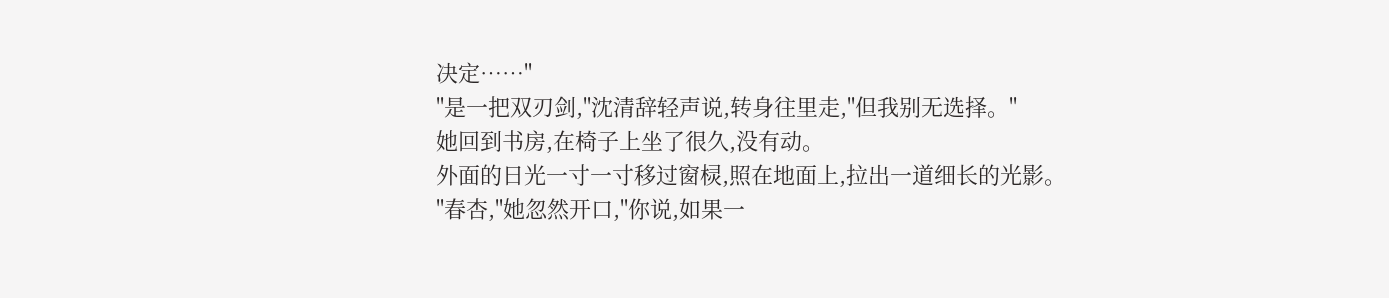决定……"
"是一把双刃剑,"沈清辞轻声说,转身往里走,"但我别无选择。"
她回到书房,在椅子上坐了很久,没有动。
外面的日光一寸一寸移过窗棂,照在地面上,拉出一道细长的光影。
"春杏,"她忽然开口,"你说,如果一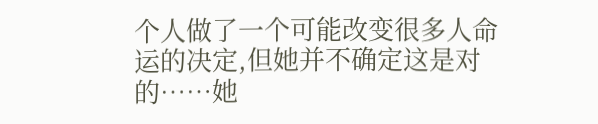个人做了一个可能改变很多人命运的决定,但她并不确定这是对的……她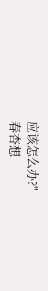应该怎么办?"
春杏想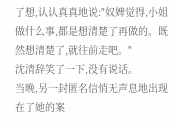了想,认认真真地说:"奴婢觉得,小姐做什么事,都是想清楚了再做的。既然想清楚了,就往前走吧。"
沈清辞笑了一下,没有说话。
当晚,另一封匿名信悄无声息地出现在了她的案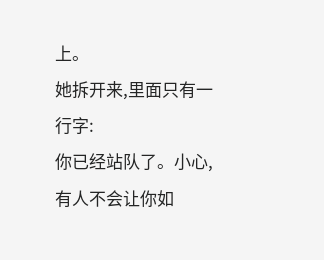上。
她拆开来,里面只有一行字:
你已经站队了。小心,有人不会让你如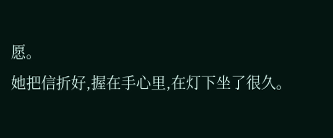愿。
她把信折好,握在手心里,在灯下坐了很久。